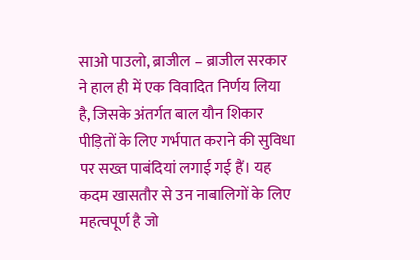साओ पाउलो, ब्राजील – ब्राजील सरकार ने हाल ही में एक विवादित निर्णय लिया है, जिसके अंतर्गत बाल यौन शिकार पीड़ितों के लिए गर्भपात कराने की सुविधा पर सख्त पाबंदियां लगाई गई हैं। यह कदम खासतौर से उन नाबालिगों के लिए महत्वपूर्ण है जो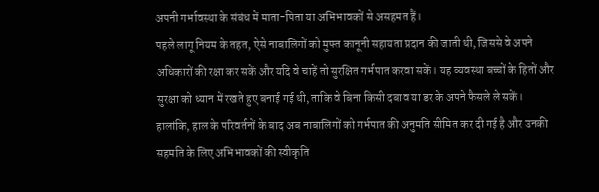अपनी गर्भावस्था के संबंध में माता-पिता या अभिभावकों से असहमत हैं।
पहले लागू नियम के तहत, ऐसे नाबालिगों को मुफ्त कानूनी सहायता प्रदान की जाती थी, जिससे वे अपने अधिकारों की रक्षा कर सकें और यदि वे चाहें तो सुरक्षित गर्भपात करवा सकें। यह व्यवस्था बच्चों के हितों और सुरक्षा को ध्यान में रखते हुए बनाई गई थी, ताकि वे बिना किसी दबाव या डर के अपने फैसले ले सकें।
हालांकि, हाल के परिवर्तनों के बाद अब नाबालिगों को गर्भपात की अनुमति सीमित कर दी गई है और उनकी सहमति के लिए अभिभावकों की स्वीकृति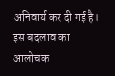अनिवार्य कर दी गई है। इस बदलाव का आलोचक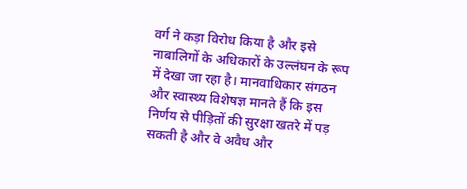वर्ग ने कड़ा विरोध किया है और इसे नाबालिगों के अधिकारों के उल्लंघन के रूप में देखा जा रहा है। मानवाधिकार संगठन और स्वास्थ्य विशेषज्ञ मानते हैं कि इस निर्णय से पीड़ितों की सुरक्षा खतरे में पड़ सकती है और वे अवैध और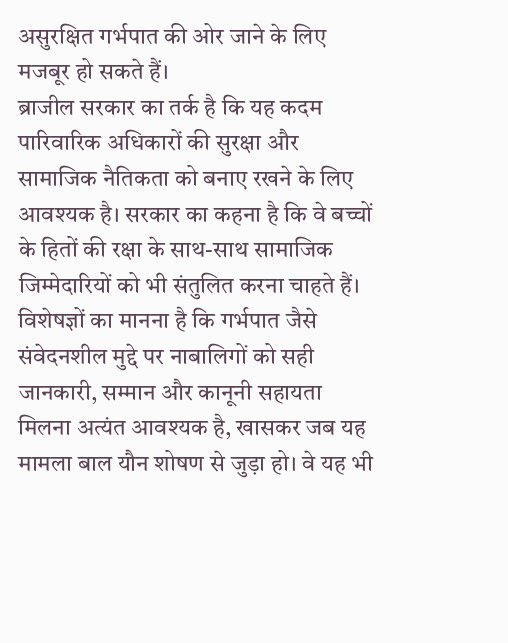असुरक्षित गर्भपात की ओर जाने के लिए मजबूर हो सकते हैं।
ब्राजील सरकार का तर्क है कि यह कदम पारिवारिक अधिकारों की सुरक्षा और सामाजिक नैतिकता को बनाए रखने के लिए आवश्यक है। सरकार का कहना है कि वे बच्चों के हितों की रक्षा के साथ-साथ सामाजिक जिम्मेदारियों को भी संतुलित करना चाहते हैं।
विशेषज्ञों का मानना है कि गर्भपात जैसे संवेदनशील मुद्दे पर नाबालिगों को सही जानकारी, सम्मान और कानूनी सहायता मिलना अत्यंत आवश्यक है, खासकर जब यह मामला बाल यौन शोषण से जुड़ा हो। वे यह भी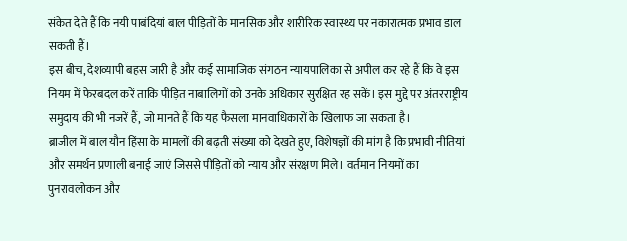संकेत देते हैं कि नयी पाबंदियां बाल पीड़ितों के मानसिक और शारीरिक स्वास्थ्य पर नकारात्मक प्रभाव डाल सकती हैं।
इस बीच, देशव्यापी बहस जारी है और कई सामाजिक संगठन न्यायपालिका से अपील कर रहे हैं कि वे इस नियम में फेरबदल करें ताकि पीड़ित नाबालिगों को उनके अधिकार सुरक्षित रह सकें। इस मुद्दे पर अंतरराष्ट्रीय समुदाय की भी नजरें हैं, जो मानते हैं कि यह फैसला मानवाधिकारों के खिलाफ जा सकता है।
ब्राजील में बाल यौन हिंसा के मामलों की बढ़ती संख्या को देखते हुए, विशेषज्ञों की मांग है कि प्रभावी नीतियां और समर्थन प्रणाली बनाई जाएं जिससे पीड़ितों को न्याय और संरक्षण मिले। वर्तमान नियमों का पुनरावलोकन और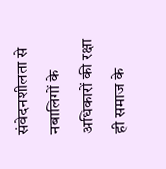संवेदनशीलता से नबालिगों के अधिकारों की रक्षा ही समाज के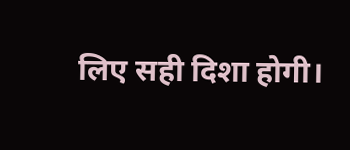लिए सही दिशा होगी।